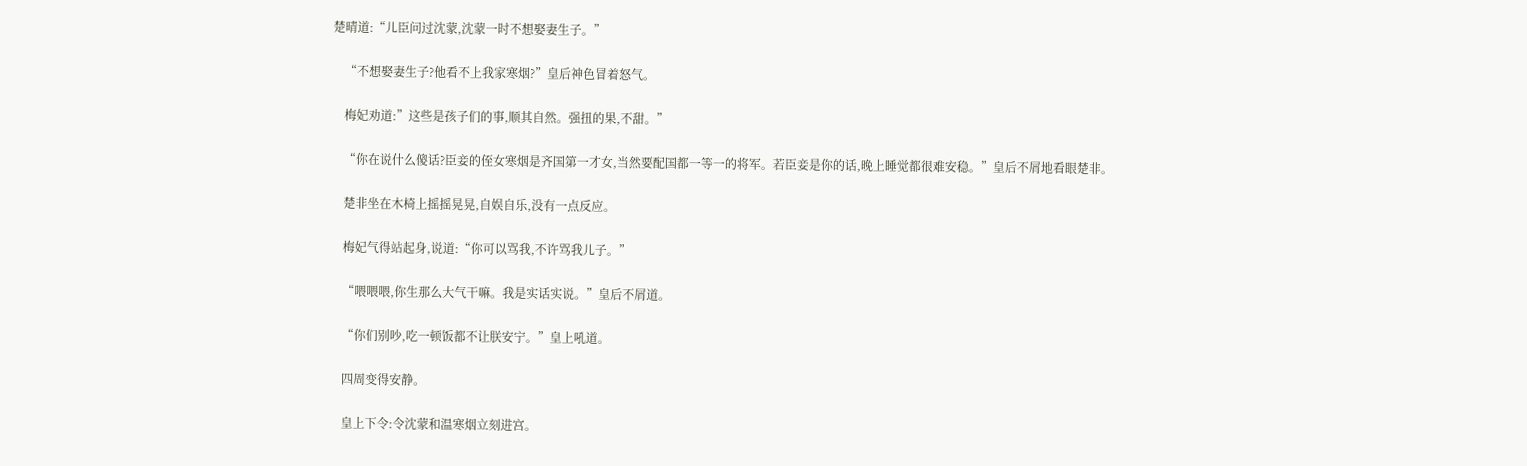楚晴道:“儿臣问过沈蒙,沈蒙一时不想娶妻生子。”

    “不想娶妻生子?他看不上我家寒烟?”皇后神色冒着怒气。

    梅妃劝道:”这些是孩子们的事,顺其自然。强扭的果,不甜。”

    “你在说什么傻话?臣妾的侄女寒烟是齐国第一才女,当然要配国都一等一的将军。若臣妾是你的话,晚上睡觉都很难安稳。”皇后不屑地看眼楚非。

    楚非坐在木椅上摇摇晃晃,自娱自乐,没有一点反应。

    梅妃气得站起身,说道:“你可以骂我,不许骂我儿子。”

    “喂喂喂,你生那么大气干嘛。我是实话实说。”皇后不屑道。

    “你们别吵,吃一顿饭都不让朕安宁。”皇上吼道。

    四周变得安静。

    皇上下令:令沈蒙和温寒烟立刻进宫。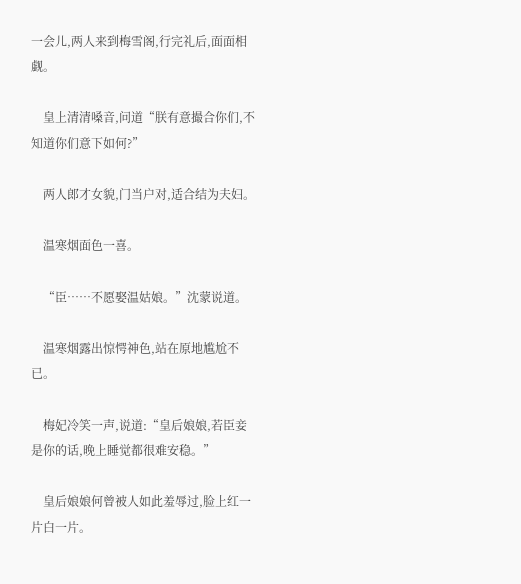一会儿,两人来到梅雪阁,行完礼后,面面相觑。

    皇上清清嗓音,问道“朕有意撮合你们,不知道你们意下如何?”

    两人郎才女貌,门当户对,适合结为夫妇。

    温寒烟面色一喜。

    “臣……不愿娶温姑娘。”沈蒙说道。

    温寒烟露出惊愕神色,站在原地尴尬不已。

    梅妃冷笑一声,说道:“皇后娘娘,若臣妾是你的话,晚上睡觉都很难安稳。”

    皇后娘娘何曾被人如此羞辱过,脸上红一片白一片。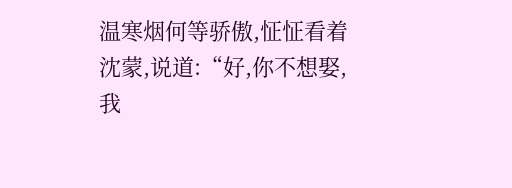温寒烟何等骄傲,怔怔看着沈蒙,说道:“好,你不想娶,我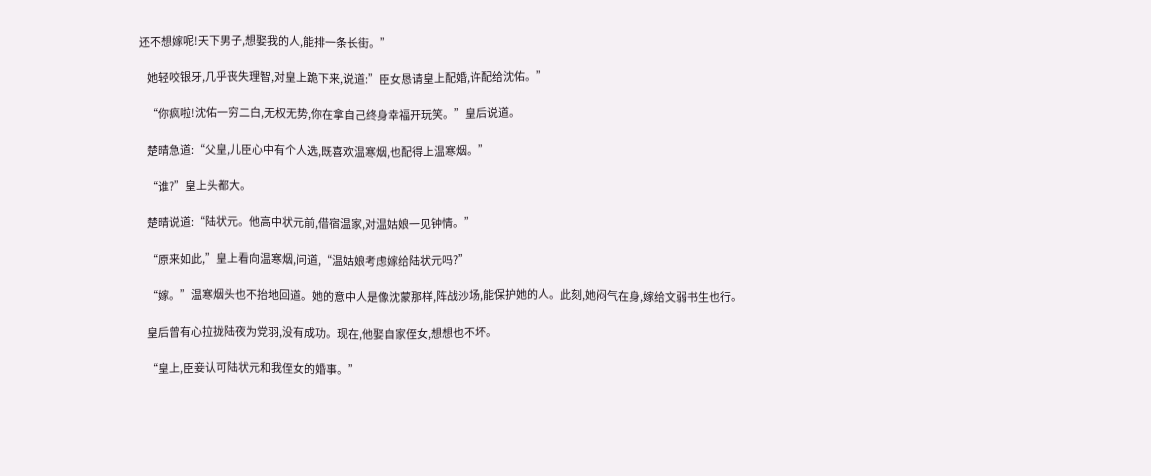还不想嫁呢!天下男子,想娶我的人,能排一条长街。”

    她轻咬银牙,几乎丧失理智,对皇上跪下来,说道:”臣女恳请皇上配婚,许配给沈佑。”

    “你疯啦!沈佑一穷二白,无权无势,你在拿自己终身幸福开玩笑。”皇后说道。

    楚晴急道:“父皇,儿臣心中有个人选,既喜欢温寒烟,也配得上温寒烟。”

    “谁?”皇上头都大。

    楚晴说道:“陆状元。他高中状元前,借宿温家,对温姑娘一见钟情。”

    “原来如此,”皇上看向温寒烟,问道,“温姑娘考虑嫁给陆状元吗?”

    “嫁。”温寒烟头也不抬地回道。她的意中人是像沈蒙那样,阵战沙场,能保护她的人。此刻,她闷气在身,嫁给文弱书生也行。

    皇后曾有心拉拢陆夜为党羽,没有成功。现在,他娶自家侄女,想想也不坏。

    “皇上,臣妾认可陆状元和我侄女的婚事。”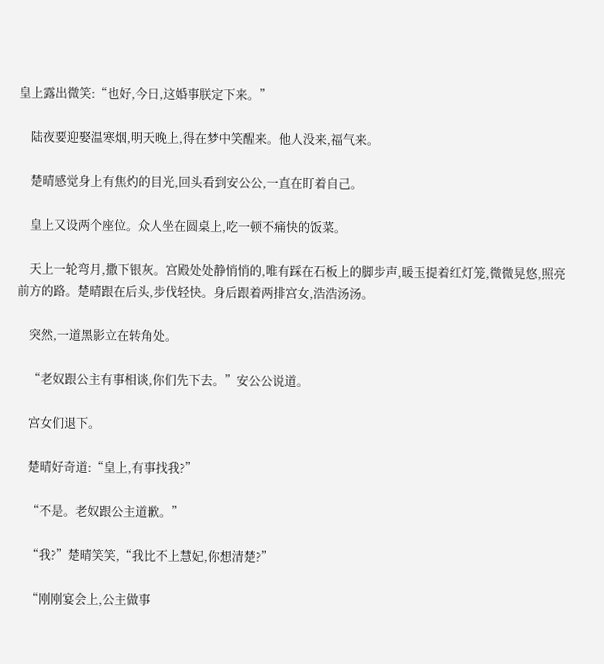皇上露出微笑:“也好,今日,这婚事朕定下来。”

    陆夜要迎娶温寒烟,明天晚上,得在梦中笑醒来。他人没来,福气来。

    楚晴感觉身上有焦灼的目光,回头看到安公公,一直在盯着自己。

    皇上又设两个座位。众人坐在圆桌上,吃一顿不痛快的饭菜。

    天上一轮弯月,撒下银灰。宫殿处处静悄悄的,唯有踩在石板上的脚步声,暖玉提着红灯笼,微微晃悠,照亮前方的路。楚晴跟在后头,步伐轻快。身后跟着两排宫女,浩浩汤汤。

    突然,一道黑影立在转角处。

    “老奴跟公主有事相谈,你们先下去。”安公公说道。

    宫女们退下。

    楚晴好奇道:“皇上,有事找我?”

    “不是。老奴跟公主道歉。”

    “我?”楚晴笑笑,“我比不上慧妃,你想清楚?”

    “刚刚宴会上,公主做事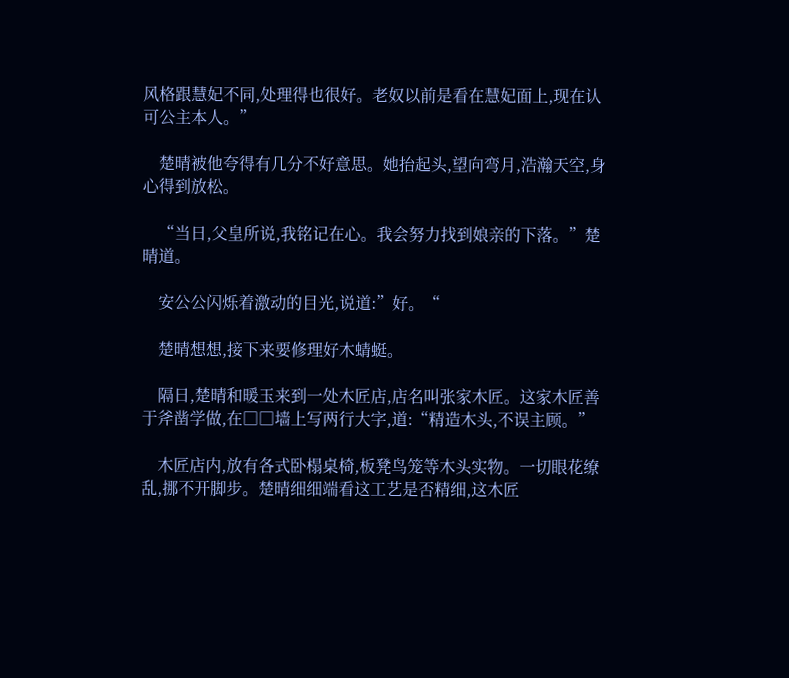风格跟慧妃不同,处理得也很好。老奴以前是看在慧妃面上,现在认可公主本人。”

    楚晴被他夸得有几分不好意思。她抬起头,望向弯月,浩瀚天空,身心得到放松。

    “当日,父皇所说,我铭记在心。我会努力找到娘亲的下落。”楚晴道。

    安公公闪烁着激动的目光,说道:”好。“

    楚晴想想,接下来要修理好木蜻蜓。

    隔日,楚晴和暖玉来到一处木匠店,店名叫张家木匠。这家木匠善于斧凿学做,在□□墙上写两行大字,道:“精造木头,不误主顾。”

    木匠店内,放有各式卧榻桌椅,板凳鸟笼等木头实物。一切眼花缭乱,挪不开脚步。楚晴细细端看这工艺是否精细,这木匠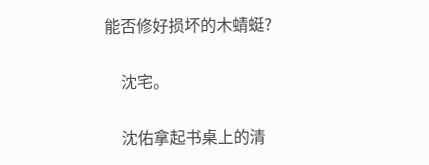能否修好损坏的木蜻蜓?

    沈宅。

    沈佑拿起书桌上的清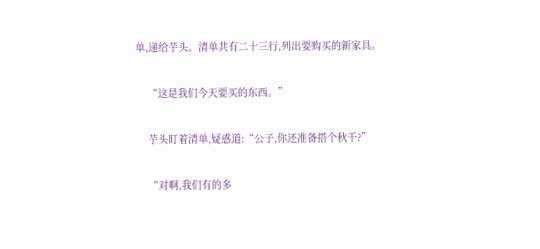单,递给芋头。清单共有二十三行,列出要购买的新家具。

    “这是我们今天要买的东西。”

    芋头盯着清单,疑惑道:“公子,你还准备搭个秋千?”

    “对啊,我们有的多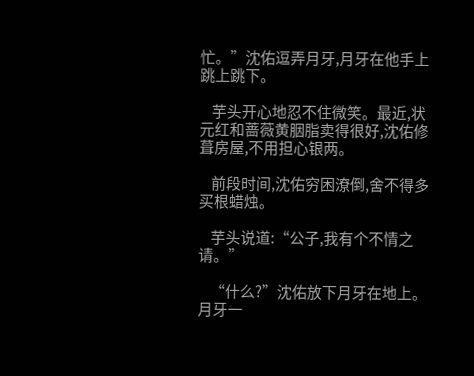忙。”沈佑逗弄月牙,月牙在他手上跳上跳下。

    芋头开心地忍不住微笑。最近,状元红和蔷薇黄胭脂卖得很好,沈佑修葺房屋,不用担心银两。

    前段时间,沈佑穷困潦倒,舍不得多买根蜡烛。

    芋头说道:“公子,我有个不情之请。”

    “什么?”沈佑放下月牙在地上。月牙一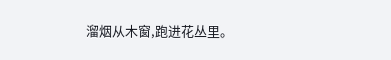溜烟从木窗,跑进花丛里。